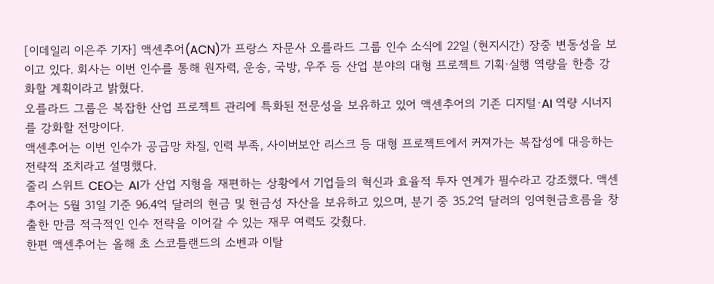[이데일리 이은주 기자] 액센추어(ACN)가 프랑스 자문사 오를라드 그룹 인수 소식에 22일 (현지시간) 장중 변동성을 보이고 있다. 회사는 이번 인수를 통해 원자력, 운송, 국방, 우주 등 산업 분야의 대형 프로젝트 기획·실행 역량을 한층 강화할 계획이라고 밝혔다.
오를라드 그룹은 복잡한 산업 프로젝트 관리에 특화된 전문성을 보유하고 있어 액센추어의 기존 디지털·AI 역량 시너지를 강화할 전망이다.
액센추어는 이번 인수가 공급망 차질, 인력 부족, 사이버보안 리스크 등 대형 프로젝트에서 커져가는 복잡성에 대응하는 전략적 조치라고 설명했다.
줄리 스위트 CEO는 AI가 산업 지형을 재편하는 상황에서 기업들의 혁신과 효율적 투자 연계가 필수라고 강조했다. 액센추어는 5월 31일 기준 96.4억 달러의 현금 및 현금성 자산을 보유하고 있으며, 분기 중 35.2억 달러의 잉여현금흐름을 창출한 만큼 적극적인 인수 전략을 이어갈 수 있는 재무 여력도 갖췄다.
한편 액센추어는 올해 초 스코틀랜드의 소벤과 이탈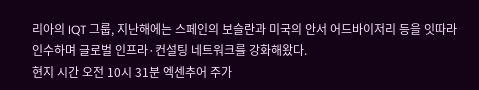리아의 IQT 그룹, 지난해에는 스페인의 보슬란과 미국의 안서 어드바이저리 등을 잇따라 인수하며 글로벌 인프라·컨설팅 네트워크를 강화해왔다.
현지 시간 오전 10시 31분 엑센추어 주가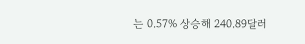는 0.57% 상승해 240.89달러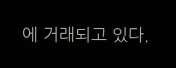에 거래되고 있다.